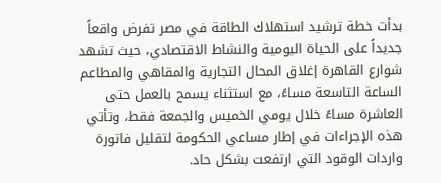بدأت خطة ترشيد استهلاك الطاقة في مصر تفرض واقعاً جديداً على الحياة اليومية والنشاط الاقتصادي، حيث تشهد شوارع القاهرة إغلاق المحال التجارية والمقاهي والمطاعم الساعة التاسعة مساءً، مع استثناء يسمح بالعمل حتى العاشرة مساءً خلال يومي الخميس والجمعة فقط، وتأتي هذه الإجراءات في إطار مساعي الحكومة لتقليل فاتورة واردات الوقود التي ارتفعت بشكل حاد.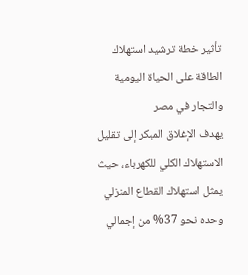تأثير خطة ترشيد استهلاك الطاقة على الحياة اليومية والتجار في مصر
يهدف الإغلاق المبكر إلى تقليل الاستهلاك الكلي للكهرباء، حيث يمثل استهلاك القطاع المنزلي وحده نحو 37% من إجمالي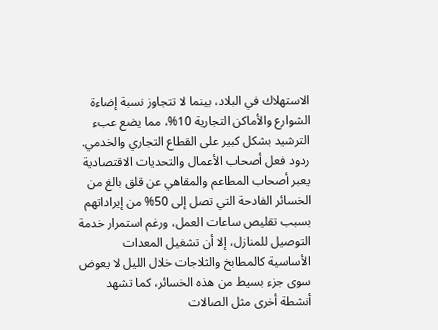الاستهلاك في البلاد، بينما لا تتجاوز نسبة إضاءة الشوارع والأماكن التجارية 10%، مما يضع عبء الترشيد بشكل كبير على القطاع التجاري والخدمي.
ردود فعل أصحاب الأعمال والتحديات الاقتصادية
يعبر أصحاب المطاعم والمقاهي عن قلق بالغ من الخسائر الفادحة التي تصل إلى 50% من إيراداتهم بسبب تقليص ساعات العمل، ورغم استمرار خدمة التوصيل للمنازل، إلا أن تشغيل المعدات الأساسية كالمطابخ والثلاجات خلال الليل لا يعوض سوى جزء بسيط من هذه الخسائر، كما تشهد أنشطة أخرى مثل الصالات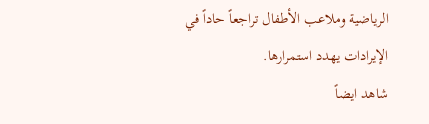الرياضية وملاعب الأطفال تراجعاً حاداً في الإيرادات يهدد استمرارها.
شاهد ايضاً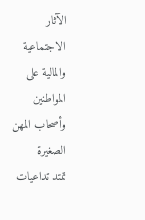الآثار الاجتماعية والمالية على المواطنين وأصحاب المهن الصغيرة
تمتد تداعيات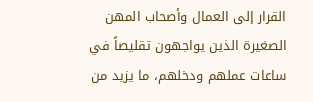القرار إلى العمال وأصحاب المهن الصغيرة الذين يواجهون تقليصاً في ساعات عملهم ودخلهم، ما يزيد من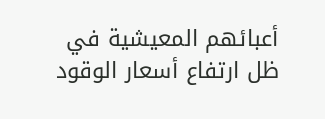أعبائهم المعيشية في ظل ارتفاع أسعار الوقود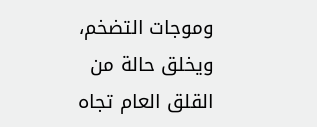وموجات التضخم، ويخلق حالة من القلق العام تجاه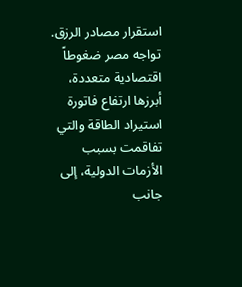استقرار مصادر الرزق.
تواجه مصر ضغوطاً اقتصادية متعددة، أبرزها ارتفاع فاتورة استيراد الطاقة والتي تفاقمت بسبب الأزمات الدولية، إلى جانب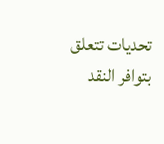تحديات تتعلق بتوافر النقد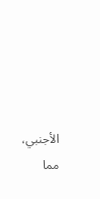الأجنبي، مما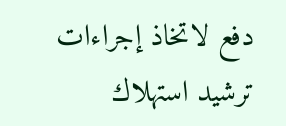دفع لاتخاذ إجراءات ترشيد استهلاك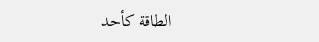الطاقة كأحد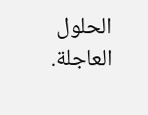الحلول العاجلة.